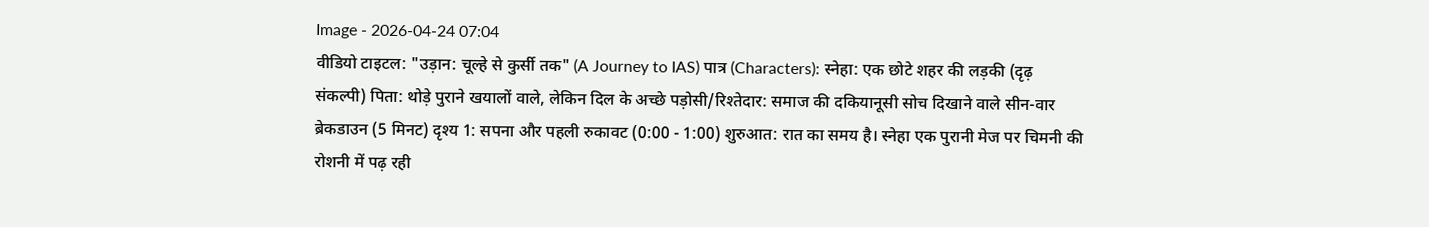Image - 2026-04-24 07:04
वीडियो टाइटल: "उड़ान: चूल्हे से कुर्सी तक" (A Journey to IAS) पात्र (Characters): स्नेहा: एक छोटे शहर की लड़की (दृढ़ संकल्पी) पिता: थोड़े पुराने खयालों वाले, लेकिन दिल के अच्छे पड़ोसी/रिश्तेदार: समाज की दकियानूसी सोच दिखाने वाले सीन-वार ब्रेकडाउन (5 मिनट) दृश्य 1: सपना और पहली रुकावट (0:00 - 1:00) शुरुआत: रात का समय है। स्नेहा एक पुरानी मेज पर चिमनी की रोशनी में पढ़ रही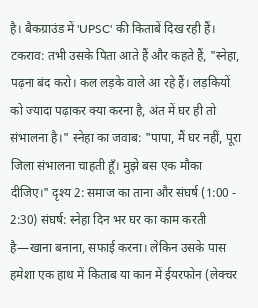है। बैकग्राउंड में 'UPSC' की किताबें दिख रही हैं। टकराव: तभी उसके पिता आते हैं और कहते हैं, "स्नेहा, पढ़ना बंद करो। कल लड़के वाले आ रहे हैं। लड़कियों को ज्यादा पढ़ाकर क्या करना है, अंत में घर ही तो संभालना है।" स्नेहा का जवाब: "पापा, मैं घर नहीं, पूरा जिला संभालना चाहती हूँ। मुझे बस एक मौका दीजिए।" दृश्य 2: समाज का ताना और संघर्ष (1:00 - 2:30) संघर्ष: स्नेहा दिन भर घर का काम करती है—खाना बनाना, सफाई करना। लेकिन उसके पास हमेशा एक हाथ में किताब या कान में ईयरफोन (लेक्चर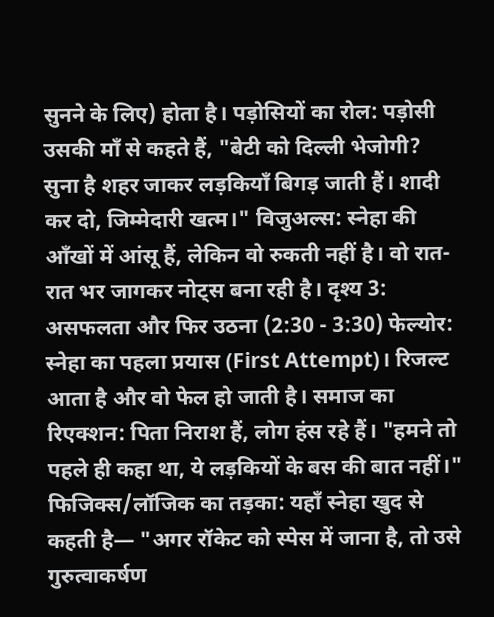सुनने के लिए) होता है। पड़ोसियों का रोल: पड़ोसी उसकी माँ से कहते हैं, "बेटी को दिल्ली भेजोगी? सुना है शहर जाकर लड़कियाँ बिगड़ जाती हैं। शादी कर दो, जिम्मेदारी खत्म।" विजुअल्स: स्नेहा की आँखों में आंसू हैं, लेकिन वो रुकती नहीं है। वो रात-रात भर जागकर नोट्स बना रही है। दृश्य 3: असफलता और फिर उठना (2:30 - 3:30) फेल्योर: स्नेहा का पहला प्रयास (First Attempt)। रिजल्ट आता है और वो फेल हो जाती है। समाज का रिएक्शन: पिता निराश हैं, लोग हंस रहे हैं। "हमने तो पहले ही कहा था, ये लड़कियों के बस की बात नहीं।" फिजिक्स/लॉजिक का तड़का: यहाँ स्नेहा खुद से कहती है— "अगर रॉकेट को स्पेस में जाना है, तो उसे गुरुत्वाकर्षण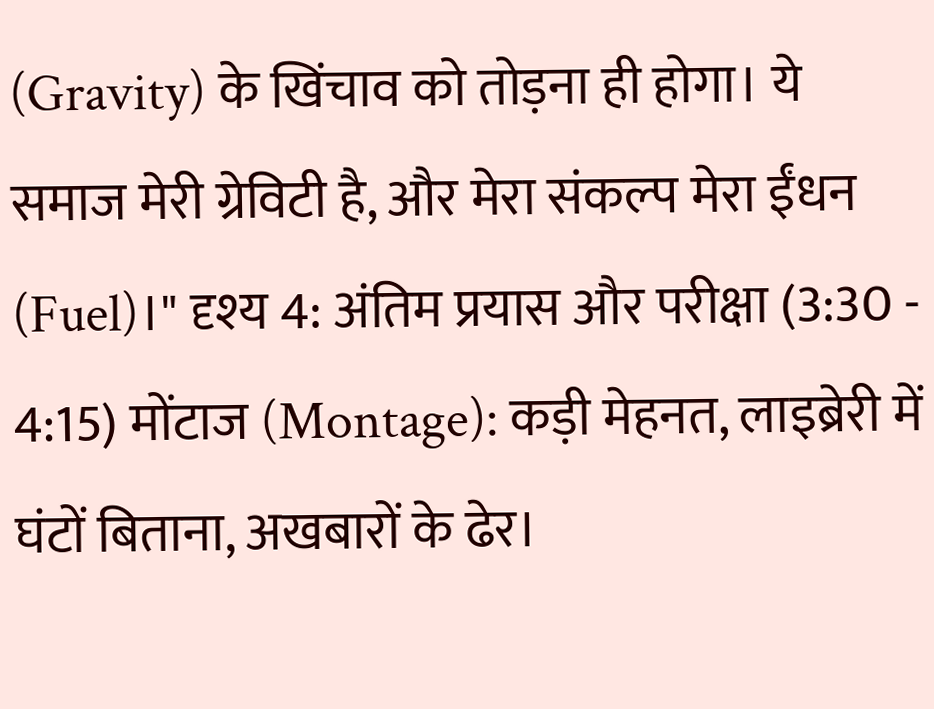(Gravity) के खिंचाव को तोड़ना ही होगा। ये समाज मेरी ग्रेविटी है, और मेरा संकल्प मेरा ईंधन (Fuel)।" दृश्य 4: अंतिम प्रयास और परीक्षा (3:30 - 4:15) मोंटाज (Montage): कड़ी मेहनत, लाइब्रेरी में घंटों बिताना, अखबारों के ढेर।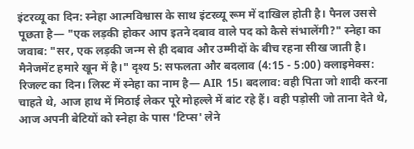इंटरव्यू का दिन: स्नेहा आत्मविश्वास के साथ इंटरव्यू रूम में दाखिल होती है। पैनल उससे पूछता है— "एक लड़की होकर आप इतने दबाव वाले पद को कैसे संभालेंगी?" स्नेहा का जवाब: "सर, एक लड़की जन्म से ही दबाव और उम्मीदों के बीच रहना सीख जाती है। मैनेजमेंट हमारे खून में है।" दृश्य 5: सफलता और बदलाव (4:15 - 5:00) क्लाइमेक्स: रिजल्ट का दिन। लिस्ट में स्नेहा का नाम है— AIR 15। बदलाव: वही पिता जो शादी करना चाहते थे, आज हाथ में मिठाई लेकर पूरे मोहल्ले में बांट रहे हैं। वही पड़ोसी जो ताना देते थे, आज अपनी बेटियों को स्नेहा के पास 'टिप्स' लेने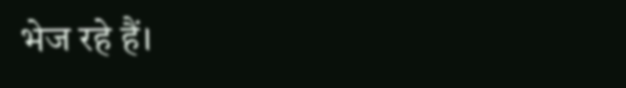भेज रहे हैं।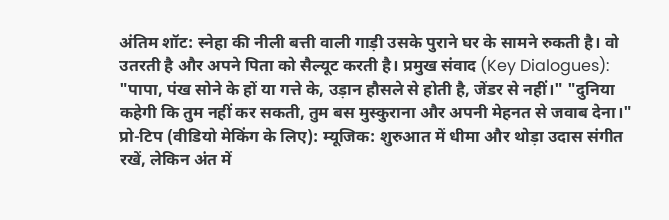अंतिम शॉट: स्नेहा की नीली बत्ती वाली गाड़ी उसके पुराने घर के सामने रुकती है। वो उतरती है और अपने पिता को सैल्यूट करती है। प्रमुख संवाद (Key Dialogues): "पापा, पंख सोने के हों या गत्ते के, उड़ान हौसले से होती है, जेंडर से नहीं।" "दुनिया कहेगी कि तुम नहीं कर सकती, तुम बस मुस्कुराना और अपनी मेहनत से जवाब देना।" प्रो-टिप (वीडियो मेकिंग के लिए): म्यूजिक: शुरुआत में धीमा और थोड़ा उदास संगीत रखें, लेकिन अंत में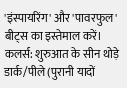'इंस्पायरिंग' और 'पावरफुल' बीट्स का इस्तेमाल करें। कलर्स: शुरुआत के सीन थोड़े डार्क/पीले (पुरानी यादों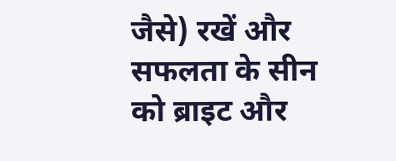जैसे) रखें और सफलता के सीन को ब्राइट और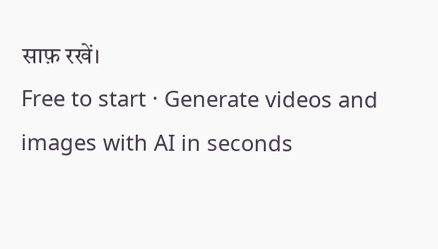साफ़ रखें।
Free to start · Generate videos and images with AI in seconds